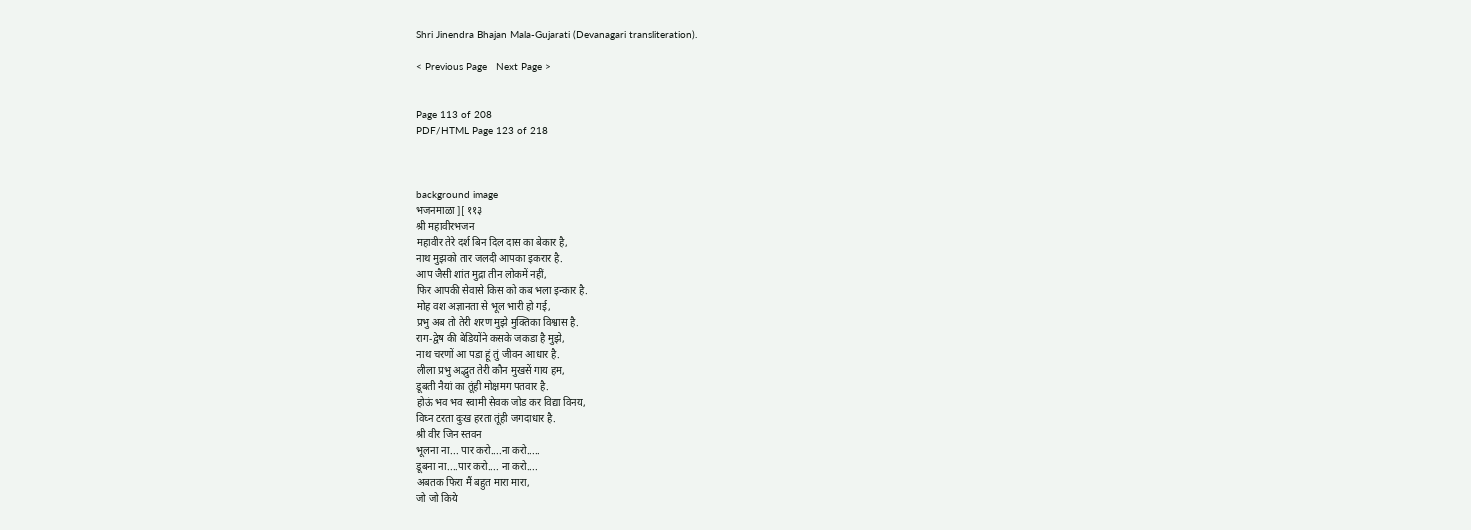Shri Jinendra Bhajan Mala-Gujarati (Devanagari transliteration).

< Previous Page   Next Page >


Page 113 of 208
PDF/HTML Page 123 of 218



background image
भजनमाळा ][ ११३
श्री महावीरभजन
महावीर तेरे दर्श बिन दिल दास का बेकार है,
नाथ मुझको तार जलदी आपका इकरार है.
आप जैसी शांत मुद्रा तीन लोकमें नहीं,
फिर आपकी सेवासे किस को कब भला इन्कार है.
मोह वश अज्ञानता से भूल भारी हो गई,
प्रभु अब तो तेरी शरण मुझे मुक्तिका विश्वास है.
राग-द्वेष की बेडियोंने कसके जकडा है मुझे,
नाथ चरणों आ पडा हूं तुं जीवन आधार है.
लीला प्रभु अद्भुत तेरी कौन मुखसें गाय हम,
डूबती नैयां का तूंही मोक्षमग पतवार है.
होऊं भव भव स्वामी सेवक जोड कर विद्या विनय,
विघ्न टरता दुःख हरता तूंही जगदाधार है.
श्री वीर जिन स्तवन
भूलना ना... पार करो....ना करो.....
डूबना ना....पार करो.... ना करो....
अबतक फिरा मैं बहुत मारा मारा,
जो जो किये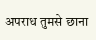अपराध तुमसे छाना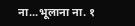ना...भूलाना ना. १